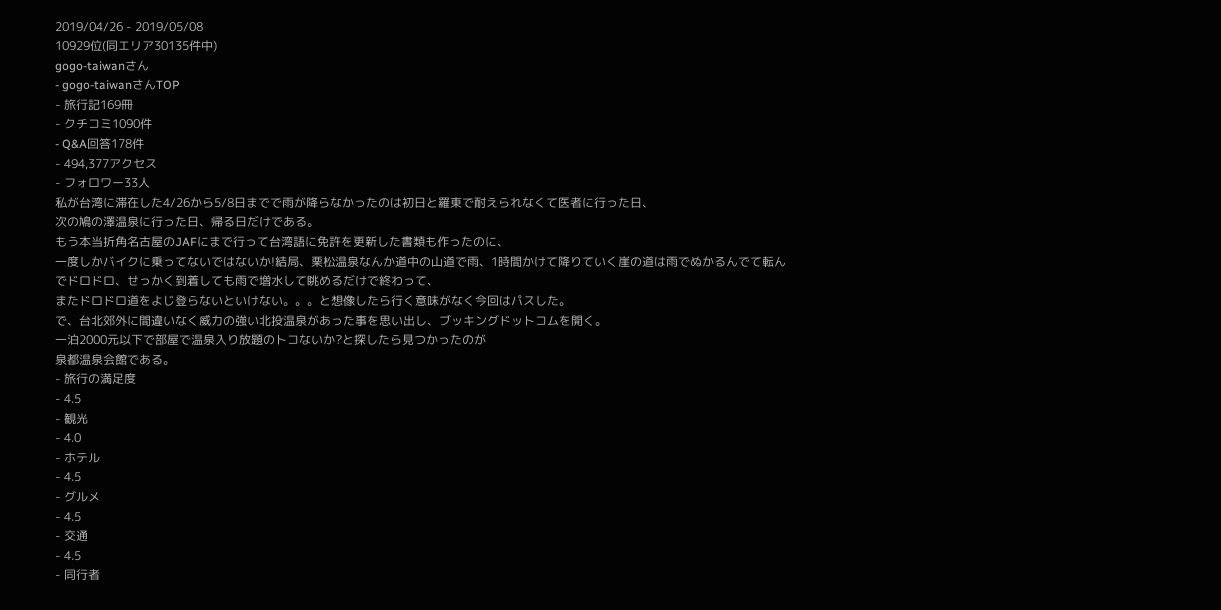2019/04/26 - 2019/05/08
10929位(同エリア30135件中)
gogo-taiwanさん
- gogo-taiwanさんTOP
- 旅行記169冊
- クチコミ1090件
- Q&A回答178件
- 494,377アクセス
- フォロワー33人
私が台湾に滞在した4/26から5/8日までで雨が降らなかったのは初日と羅東で耐えられなくて医者に行った日、
次の鳩の澤温泉に行った日、帰る日だけである。
もう本当折角名古屋のJAFにまで行って台湾語に免許を更新した書類も作ったのに、
一度しかバイクに乗ってないではないか!結局、栗松温泉なんか道中の山道で雨、1時間かけて降りていく崖の道は雨でぬかるんでて転んでドロドロ、せっかく到着しても雨で増水して眺めるだけで終わって、
またドロドロ道をよじ登らないといけない。。。と想像したら行く意味がなく今回はパスした。
で、台北郊外に間違いなく威力の強い北投温泉があった事を思い出し、ブッキングドットコムを開く。
一泊2000元以下で部屋で温泉入り放題のトコないか?と探したら見つかったのが
泉都温泉会館である。
- 旅行の満足度
- 4.5
- 観光
- 4.0
- ホテル
- 4.5
- グルメ
- 4.5
- 交通
- 4.5
- 同行者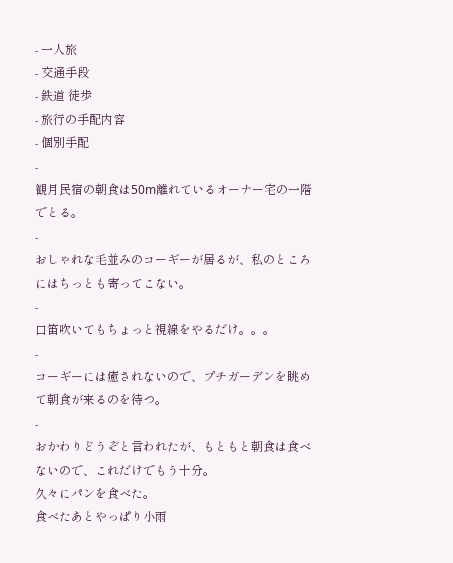- 一人旅
- 交通手段
- 鉄道 徒歩
- 旅行の手配内容
- 個別手配
-
観月民宿の朝食は50m離れているオーナー宅の一階でとる。
-
おしゃれな毛並みのコーギーが居るが、私のところにはちっとも寄ってこない。
-
口笛吹いてもちょっと視線をやるだけ。。。
-
コーギーには癒されないので、プチガーデンを眺めて朝食が来るのを待つ。
-
おかわりどうぞと言われたが、もともと朝食は食べないので、これだけでもう十分。
久々にパンを食べた。
食べたあとやっぱり小雨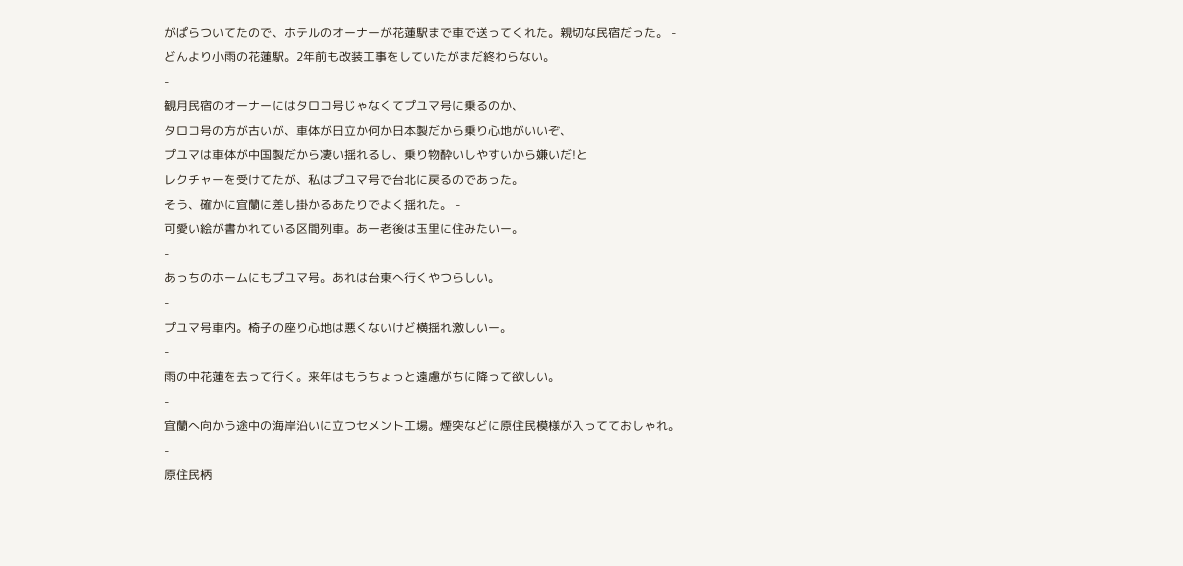がぱらついてたので、ホテルのオーナーが花蓮駅まで車で送ってくれた。親切な民宿だった。 -
どんより小雨の花蓮駅。2年前も改装工事をしていたがまだ終わらない。
-
観月民宿のオーナーにはタロコ号じゃなくてプユマ号に乗るのか、
タロコ号の方が古いが、車体が日立か何か日本製だから乗り心地がいいぞ、
プユマは車体が中国製だから凄い揺れるし、乗り物酔いしやすいから嫌いだ!と
レクチャーを受けてたが、私はプユマ号で台北に戻るのであった。
そう、確かに宜蘭に差し掛かるあたりでよく揺れた。 -
可愛い絵が書かれている区間列車。あー老後は玉里に住みたいー。
-
あっちのホームにもプユマ号。あれは台東へ行くやつらしい。
-
プユマ号車内。椅子の座り心地は悪くないけど横揺れ激しいー。
-
雨の中花蓮を去って行く。来年はもうちょっと遠慮がちに降って欲しい。
-
宜蘭へ向かう途中の海岸沿いに立つセメント工場。煙突などに原住民模様が入ってておしゃれ。
-
原住民柄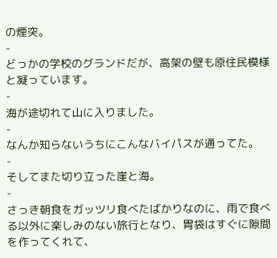の煙突。
-
どっかの学校のグランドだが、高架の壁も原住民模様と凝っています。
-
海が途切れて山に入りました。
-
なんか知らないうちにこんなバイパスが通ってた。
-
そしてまた切り立った崖と海。
-
さっき朝食をガッツリ食べたばかりなのに、雨で食べる以外に楽しみのない旅行となり、胃袋はすぐに隙間を作ってくれて、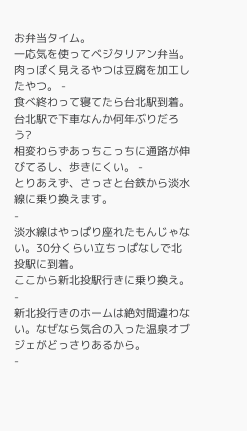お弁当タイム。
一応気を使ってベジタリアン弁当。肉っぽく見えるやつは豆腐を加工したやつ。 -
食べ終わって寝てたら台北駅到着。
台北駅で下車なんか何年ぶりだろう?
相変わらずあっちこっちに通路が伸びてるし、歩きにくい。 -
とりあえず、さっさと台鉄から淡水線に乗り換えます。
-
淡水線はやっぱり座れたもんじゃない。30分くらい立ちっぱなしで北投駅に到着。
ここから新北投駅行きに乗り換え。 -
新北投行きのホームは絶対間違わない。なぜなら気合の入った温泉オブジェがどっさりあるから。
-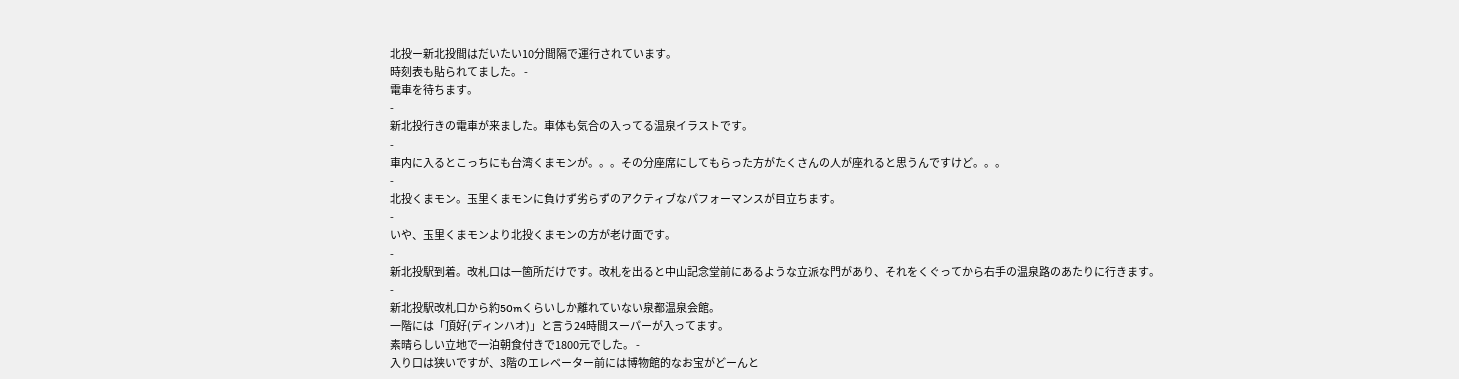北投ー新北投間はだいたい10分間隔で運行されています。
時刻表も貼られてました。 -
電車を待ちます。
-
新北投行きの電車が来ました。車体も気合の入ってる温泉イラストです。
-
車内に入るとこっちにも台湾くまモンが。。。その分座席にしてもらった方がたくさんの人が座れると思うんですけど。。。
-
北投くまモン。玉里くまモンに負けず劣らずのアクティブなパフォーマンスが目立ちます。
-
いや、玉里くまモンより北投くまモンの方が老け面です。
-
新北投駅到着。改札口は一箇所だけです。改札を出ると中山記念堂前にあるような立派な門があり、それをくぐってから右手の温泉路のあたりに行きます。
-
新北投駅改札口から約50mくらいしか離れていない泉都温泉会館。
一階には「頂好(ディンハオ)」と言う24時間スーパーが入ってます。
素晴らしい立地で一泊朝食付きで1800元でした。 -
入り口は狭いですが、3階のエレベーター前には博物館的なお宝がどーんと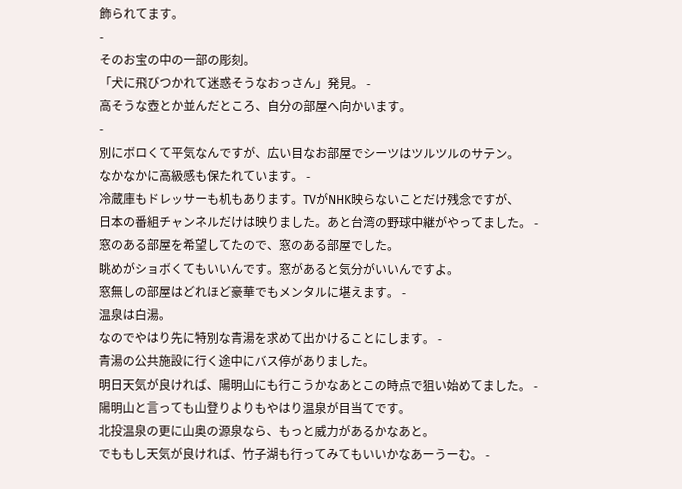飾られてます。
-
そのお宝の中の一部の彫刻。
「犬に飛びつかれて迷惑そうなおっさん」発見。 -
高そうな壺とか並んだところ、自分の部屋へ向かいます。
-
別にボロくて平気なんですが、広い目なお部屋でシーツはツルツルのサテン。
なかなかに高級感も保たれています。 -
冷蔵庫もドレッサーも机もあります。TVがNHK映らないことだけ残念ですが、
日本の番組チャンネルだけは映りました。あと台湾の野球中継がやってました。 -
窓のある部屋を希望してたので、窓のある部屋でした。
眺めがショボくてもいいんです。窓があると気分がいいんですよ。
窓無しの部屋はどれほど豪華でもメンタルに堪えます。 -
温泉は白湯。
なのでやはり先に特別な青湯を求めて出かけることにします。 -
青湯の公共施設に行く途中にバス停がありました。
明日天気が良ければ、陽明山にも行こうかなあとこの時点で狙い始めてました。 -
陽明山と言っても山登りよりもやはり温泉が目当てです。
北投温泉の更に山奥の源泉なら、もっと威力があるかなあと。
でももし天気が良ければ、竹子湖も行ってみてもいいかなあーうーむ。 -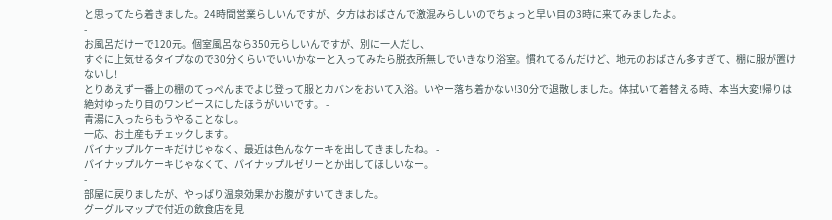と思ってたら着きました。24時間営業らしいんですが、夕方はおばさんで激混みらしいのでちょっと早い目の3時に来てみましたよ。
-
お風呂だけーで120元。個室風呂なら350元らしいんですが、別に一人だし、
すぐに上気せるタイプなので30分くらいでいいかなーと入ってみたら脱衣所無しでいきなり浴室。慣れてるんだけど、地元のおばさん多すぎて、棚に服が置けないし!
とりあえず一番上の棚のてっぺんまでよじ登って服とカバンをおいて入浴。いやー落ち着かない!30分で退散しました。体拭いて着替える時、本当大変!帰りは絶対ゆったり目のワンピースにしたほうがいいです。 -
青湯に入ったらもうやることなし。
一応、お土産もチェックします。
パイナップルケーキだけじゃなく、最近は色んなケーキを出してきましたね。 -
パイナップルケーキじゃなくて、パイナップルゼリーとか出してほしいなー。
-
部屋に戻りましたが、やっぱり温泉効果かお腹がすいてきました。
グーグルマップで付近の飲食店を見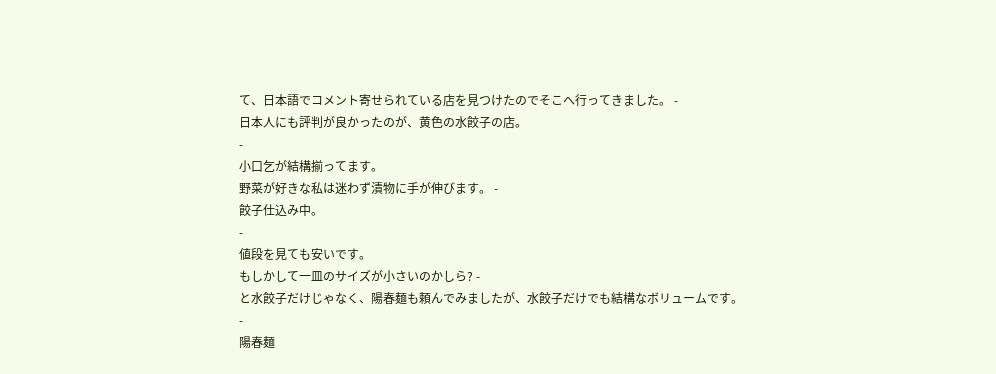て、日本語でコメント寄せられている店を見つけたのでそこへ行ってきました。 -
日本人にも評判が良かったのが、黄色の水餃子の店。
-
小口乞が結構揃ってます。
野菜が好きな私は迷わず漬物に手が伸びます。 -
餃子仕込み中。
-
値段を見ても安いです。
もしかして一皿のサイズが小さいのかしら? -
と水餃子だけじゃなく、陽春麺も頼んでみましたが、水餃子だけでも結構なボリュームです。
-
陽春麺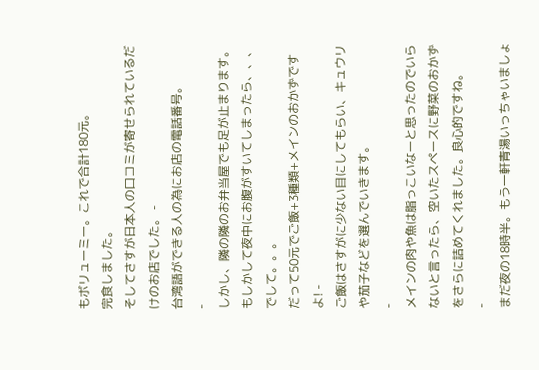もボリューミー。これで合計180元。
完食しました。
そしてさすが日本人の口コミが寄せられているだけのお店でした。 -
台湾語ができる人の為にお店の電話番号。
-
しかし、隣の隣のお弁当屋でも足が止まります。
もしかして夜中にお腹がすいてしまったら、、、でして。。。
だって50元でご飯+3種類+メインのおかずですよ! -
ご飯はさすがに少ない目にしてもらい、キュウリや茄子などを選んでいきます。
-
メインの肉や魚は脂っこいなーと思ったのでいらないと言ったら、空いたスペースに野菜のおかずをさらに詰めてくれました。良心的ですね。
-
まだ夜の18時半。もう一軒青湯いっちゃいましょ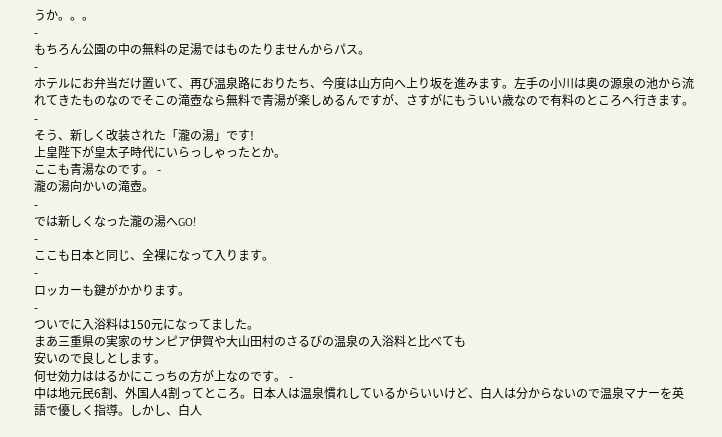うか。。。
-
もちろん公園の中の無料の足湯ではものたりませんからパス。
-
ホテルにお弁当だけ置いて、再び温泉路におりたち、今度は山方向へ上り坂を進みます。左手の小川は奥の源泉の池から流れてきたものなのでそこの滝壺なら無料で青湯が楽しめるんですが、さすがにもういい歳なので有料のところへ行きます。
-
そう、新しく改装された「瀧の湯」です!
上皇陛下が皇太子時代にいらっしゃったとか。
ここも青湯なのです。 -
瀧の湯向かいの滝壺。
-
では新しくなった瀧の湯へGO!
-
ここも日本と同じ、全裸になって入ります。
-
ロッカーも鍵がかかります。
-
ついでに入浴料は150元になってました。
まあ三重県の実家のサンピア伊賀や大山田村のさるびの温泉の入浴料と比べても
安いので良しとします。
何せ効力ははるかにこっちの方が上なのです。 -
中は地元民6割、外国人4割ってところ。日本人は温泉慣れしているからいいけど、白人は分からないので温泉マナーを英語で優しく指導。しかし、白人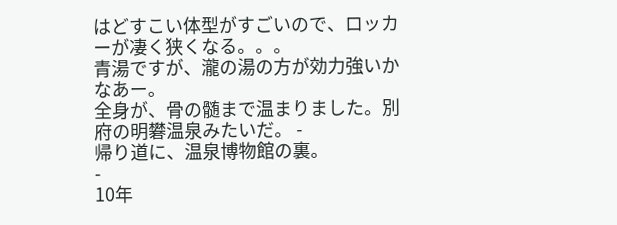はどすこい体型がすごいので、ロッカーが凄く狭くなる。。。
青湯ですが、瀧の湯の方が効力強いかなあー。
全身が、骨の髄まで温まりました。別府の明礬温泉みたいだ。 -
帰り道に、温泉博物館の裏。
-
10年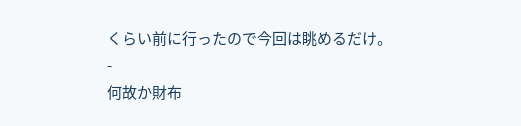くらい前に行ったので今回は眺めるだけ。
-
何故か財布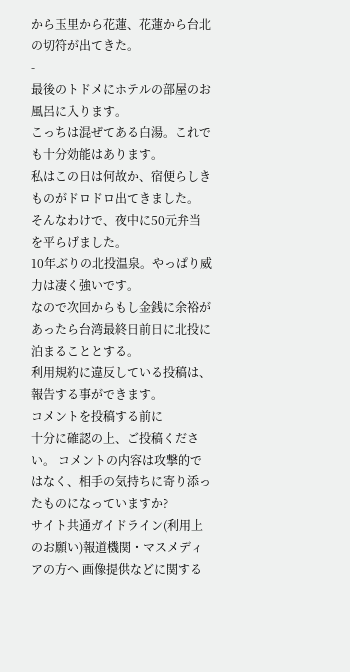から玉里から花蓮、花蓮から台北の切符が出てきた。
-
最後のトドメにホテルの部屋のお風呂に入ります。
こっちは混ぜてある白湯。これでも十分効能はあります。
私はこの日は何故か、宿便らしきものがドロドロ出てきました。
そんなわけで、夜中に50元弁当を平らげました。
10年ぶりの北投温泉。やっぱり威力は凄く強いです。
なので次回からもし金銭に余裕があったら台湾最終日前日に北投に泊まることとする。
利用規約に違反している投稿は、報告する事ができます。
コメントを投稿する前に
十分に確認の上、ご投稿ください。 コメントの内容は攻撃的ではなく、相手の気持ちに寄り添ったものになっていますか?
サイト共通ガイドライン(利用上のお願い)報道機関・マスメディアの方へ 画像提供などに関する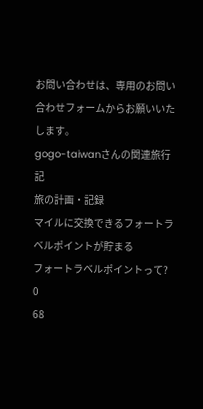お問い合わせは、専用のお問い合わせフォームからお願いいたします。
gogo-taiwanさんの関連旅行記
旅の計画・記録
マイルに交換できるフォートラベルポイントが貯まる
フォートラベルポイントって?
0
68